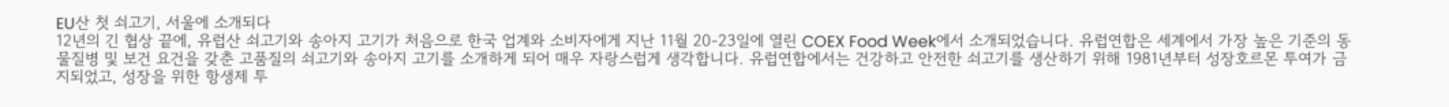EU산 첫 쇠고기, 서울에 소개되다
12년의 긴 협상 끝에, 유럽산 쇠고기와 송아지 고기가 처음으로 한국 업계와 소비자에게 지난 11월 20-23일에 열린 COEX Food Week에서 소개되었습니다. 유럽연합은 세계에서 가장 높은 기준의 동물질병 및 보건 요건을 갖춘 고품질의 쇠고기와 송아지 고기를 소개하게 되어 매우 자랑스럽게 생각합니다. 유럽연합에서는 건강하고 안전한 쇠고기를 생산하기 위해 1981년부터 성장호르몬 투여가 금지되었고, 성장을 위한 항생제 투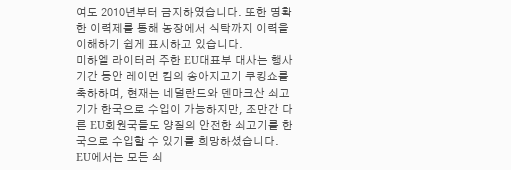여도 2010년부터 금지하였습니다. 또한 명확한 이력제를 통해 농장에서 식탁까지 이력을 이해하기 쉽게 표시하고 있습니다.
미하엘 라이터러 주한 EU대표부 대사는 행사기간 동안 레이먼 킴의 송아지고기 쿠킹쇼를 축하하며, 현재는 네덜란드와 덴마크산 쇠고기가 한국으로 수입이 가능하지만, 조만간 다른 EU회원국들도 양질의 안전한 쇠고기를 한국으로 수입할 수 있기를 희망하셨습니다. EU에서는 모든 쇠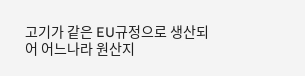고기가 같은 EU규정으로 생산되어 어느나라 원산지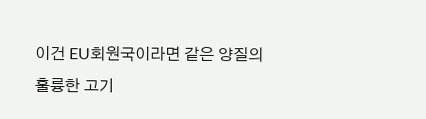이건 EU회원국이라면 같은 양질의 훌륭한 고기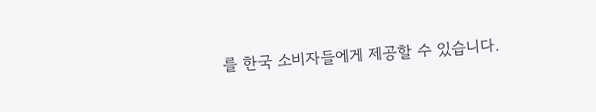를 한국 소비자들에게 제공할 수 있습니다.